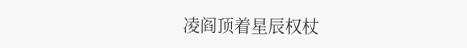凌阎顶着星辰权杖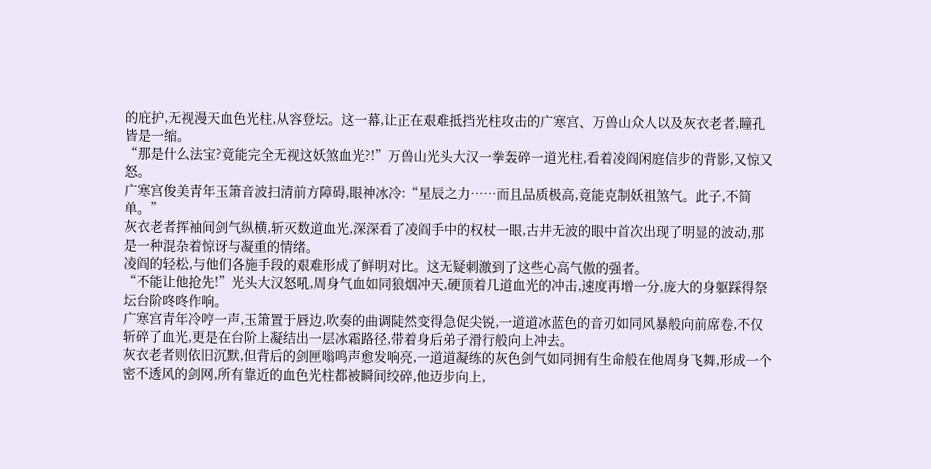的庇护,无视漫天血色光柱,从容登坛。这一幕,让正在艰难抵挡光柱攻击的广寒宫、万兽山众人以及灰衣老者,瞳孔皆是一缩。
“那是什么法宝?竟能完全无视这妖煞血光?!”万兽山光头大汉一拳轰碎一道光柱,看着凌阎闲庭信步的背影,又惊又怒。
广寒宫俊美青年玉箫音波扫清前方障碍,眼神冰冷:“星辰之力……而且品质极高,竟能克制妖祖煞气。此子,不简单。”
灰衣老者挥袖间剑气纵横,斩灭数道血光,深深看了凌阎手中的权杖一眼,古井无波的眼中首次出现了明显的波动,那是一种混杂着惊讶与凝重的情绪。
凌阎的轻松,与他们各施手段的艰难形成了鲜明对比。这无疑刺激到了这些心高气傲的强者。
“不能让他抢先!”光头大汉怒吼,周身气血如同狼烟冲天,硬顶着几道血光的冲击,速度再增一分,庞大的身躯踩得祭坛台阶咚咚作响。
广寒宫青年冷哼一声,玉箫置于唇边,吹奏的曲调陡然变得急促尖锐,一道道冰蓝色的音刃如同风暴般向前席卷,不仅斩碎了血光,更是在台阶上凝结出一层冰霜路径,带着身后弟子滑行般向上冲去。
灰衣老者则依旧沉默,但背后的剑匣嗡鸣声愈发响亮,一道道凝练的灰色剑气如同拥有生命般在他周身飞舞,形成一个密不透风的剑网,所有靠近的血色光柱都被瞬间绞碎,他迈步向上,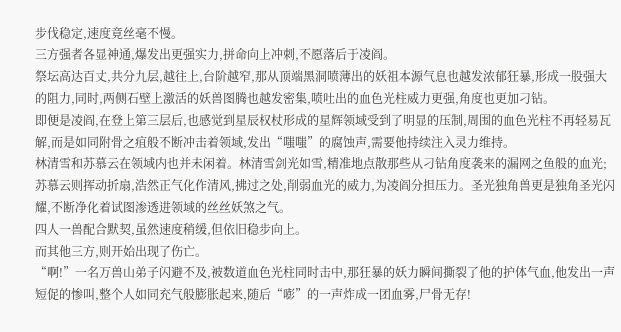步伐稳定,速度竟丝毫不慢。
三方强者各显神通,爆发出更强实力,拼命向上冲刺,不愿落后于凌阎。
祭坛高达百丈,共分九层,越往上,台阶越窄,那从顶端黑洞喷薄出的妖祖本源气息也越发浓郁狂暴,形成一股强大的阻力,同时,两侧石壁上激活的妖兽图腾也越发密集,喷吐出的血色光柱威力更强,角度也更加刁钻。
即便是凌阎,在登上第三层后,也感觉到星辰权杖形成的星辉领域受到了明显的压制,周围的血色光柱不再轻易瓦解,而是如同附骨之疽般不断冲击着领域,发出“嗤嗤”的腐蚀声,需要他持续注入灵力维持。
林清雪和苏慕云在领域内也并未闲着。林清雪剑光如雪,精准地点散那些从刁钻角度袭来的漏网之鱼般的血光;苏慕云则挥动折扇,浩然正气化作清风,拂过之处,削弱血光的威力,为凌阎分担压力。圣光独角兽更是独角圣光闪耀,不断净化着试图渗透进领域的丝丝妖煞之气。
四人一兽配合默契,虽然速度稍缓,但依旧稳步向上。
而其他三方,则开始出现了伤亡。
“啊!”一名万兽山弟子闪避不及,被数道血色光柱同时击中,那狂暴的妖力瞬间撕裂了他的护体气血,他发出一声短促的惨叫,整个人如同充气般膨胀起来,随后“嘭”的一声炸成一团血雾,尸骨无存!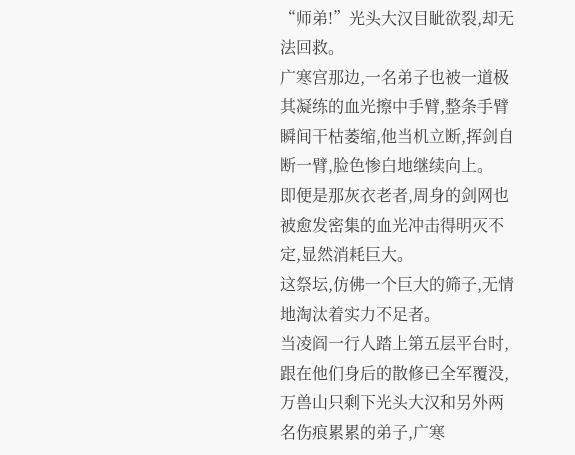“师弟!”光头大汉目眦欲裂,却无法回救。
广寒宫那边,一名弟子也被一道极其凝练的血光擦中手臂,整条手臂瞬间干枯萎缩,他当机立断,挥剑自断一臂,脸色惨白地继续向上。
即便是那灰衣老者,周身的剑网也被愈发密集的血光冲击得明灭不定,显然消耗巨大。
这祭坛,仿佛一个巨大的筛子,无情地淘汰着实力不足者。
当凌阎一行人踏上第五层平台时,跟在他们身后的散修已全军覆没,万兽山只剩下光头大汉和另外两名伤痕累累的弟子,广寒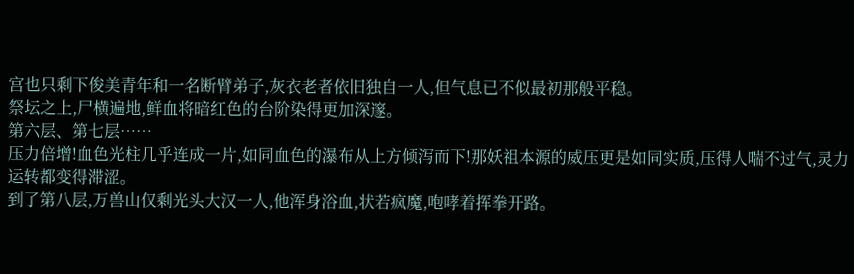宫也只剩下俊美青年和一名断臂弟子,灰衣老者依旧独自一人,但气息已不似最初那般平稳。
祭坛之上,尸横遍地,鲜血将暗红色的台阶染得更加深邃。
第六层、第七层……
压力倍增!血色光柱几乎连成一片,如同血色的瀑布从上方倾泻而下!那妖祖本源的威压更是如同实质,压得人喘不过气,灵力运转都变得滞涩。
到了第八层,万兽山仅剩光头大汉一人,他浑身浴血,状若疯魔,咆哮着挥拳开路。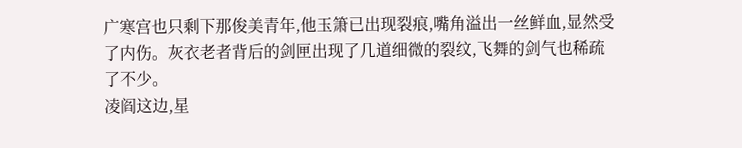广寒宫也只剩下那俊美青年,他玉箫已出现裂痕,嘴角溢出一丝鲜血,显然受了内伤。灰衣老者背后的剑匣出现了几道细微的裂纹,飞舞的剑气也稀疏了不少。
凌阎这边,星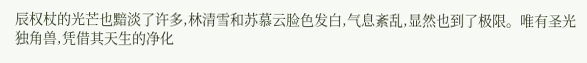辰权杖的光芒也黯淡了许多,林清雪和苏慕云脸色发白,气息紊乱,显然也到了极限。唯有圣光独角兽,凭借其天生的净化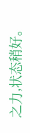之力,状态稍好。